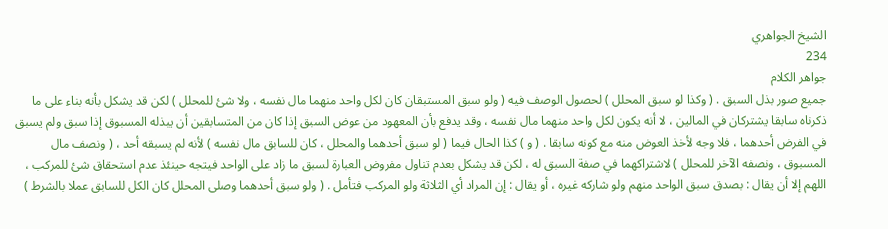الشيخ الجواهري
234
جواهر الكلام
جميع صور بذل السبق . ( وكذا لو سبق المحلل ) لحصول الوصف فيه ( ولو سبق المستبقان كان لكل واحد منهما مال نفسه ، ولا شئ للمحلل ) لكن قد يشكل بأنه بناء على ما ذكرناه سابقا يشتركان في المالين ، لا أنه يكون لكل واحد منهما مال نفسه ، وقد يدفع بأن المعهود من عوض السبق إذا كان من المتسابقين أن يبذله المسبوق إذا سبق ولم يسبق في الفرض أحدهما ، فلا وجه لأخذ العوض منه مع كونه سابقا . ( و ) كذا الحال فيما ( لو سبق أحدهما والمحلل ، كان للسابق مال نفسه ) لأنه لم يسبقه أحد ، ( ونصف مال المسبوق ، ونصفه الآخر للمحلل ) لاشتراكهما في صفة السبق له ، لكن قد يشكل بعدم تناول مفروض العبارة لسبق ما زاد على الواحد فيتجه حينئذ عدم استحقاق شئ للمركب ، اللهم إلا أن يقال : بصدق سبق الواحد منهم ولو شاركه غيره ، أو يقال : إن المراد أي الثلاثة ولو المركب فتأمل . ( ولو سبق أحدهما وصلى المحلل كان الكل للسابق عملا بالشرط )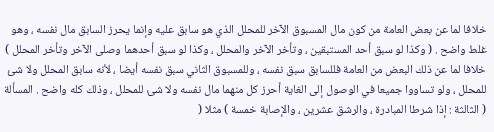خلافا لما عن بعض العامة من كون مال المسبوق الآخر للمحلل الذي هو سابق عليه وإنما يحرز السابق مال نفسه ، وهو غلط واضح . ( وكذا لو سبق أحد المستبقين ، وتأخر الآخر والمحلل ، وكذا لو سبق أحدهما وصلى الآخر وتأخر المحلل ) خلافا لما عن ذلك البعض من العامة فللسابق سبق نفسه ، وللمسبوق الثاني سبق نفسه أيضا ، لأنه سابق المحلل ولا شئ للمحلل ، ولو تساووا جميعا في الوصول إلى الغاية أحرز كل منهما مال نفسه ولا شئ للمحلل ، وذلك كله واضح . المسألة ( الثالثة : إذا شرطا المبادرة ، والرشق عشرين ، والإصابة خمسة ) مثلا (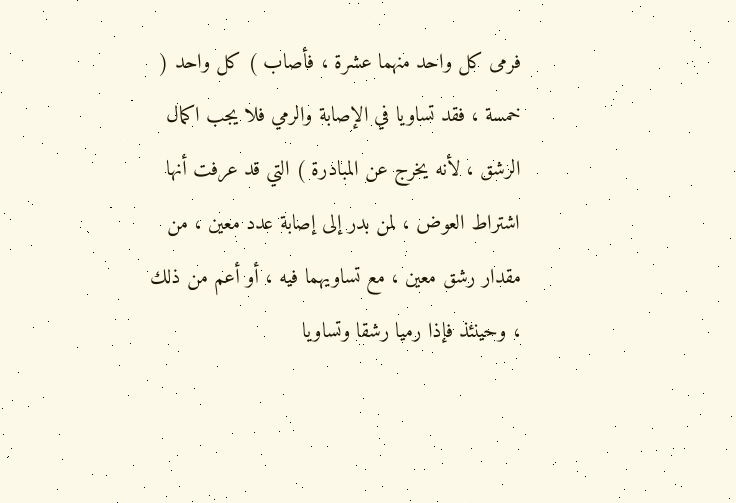فرمى كل واحد منهما عشرة ، فأصاب ) كل واحد ( خمسة ، فقد تساويا في الإصابة والرمي فلا يجب اكمال الرشق ، لأنه يخرج عن المبادرة ) التي قد عرفت أنها اشتراط العوض ، لمن بدر إلى إصابة عدد معين ، من مقدار رشق معين ، مع تساويهما فيه ، أو أعم من ذلك ، وحينئذ فإذا رميا رشقا وتساويا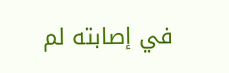في إصابته لم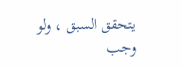يتحقق السبق ، ولو وجب